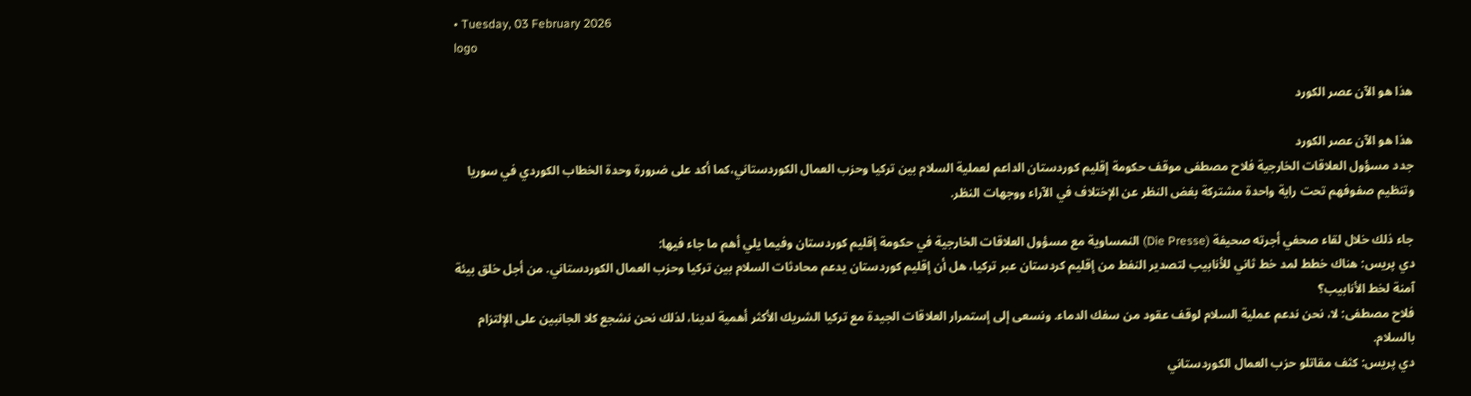• Tuesday, 03 February 2026
logo

هذا هو الآن عصر الكورد

هذا هو الآن عصر الكورد
جدد مسؤول العلاقات الخارجية فلاح مصطفى موقف حكومة إقليم كوردستان الداعم لعملية السلام بين تركيا وحزب العمال الكوردستاني،كما أكد على ضرورة وحدة الخطاب الكوردي في سوريا وتنظيم صفوفهم تحت راية واحدة مشتركة بغض النظر عن الإختلاف في الآراء ووجهات النظر.

جاء ذلك خلال لقاء صحفي أجرته صحيفة (Die Presse) النمساوية مع مسؤول العلاقات الخارجية في حكومة إقليم كوردستان وفيما يلي أهم ما جاء فيها:
دي پريس: هناك خطط لمد خط ثاني للأنابيب لتصدير النفط من إقليم كردستان عبر تركيا، هل أن إقليم كوردستان يدعم محادثات السلام بين تركيا وحزب العمال الكوردستاني. من أجل خلق بيئة آمنة لخط الأنابيب؟
فلاح مصطفى: لا، نحن ندعم عملية السلام لوقف عقود من سفك الدماء. ونسعى إلى إستمرار العلاقات الجيدة مع تركيا الشريك الأكثر أهمية لدينا، لذلك نحن نشجع كلا الجانبين على الإلتزام بالسلام.
دي پريس: كثف مقاتلو حزب العمال الكوردستاني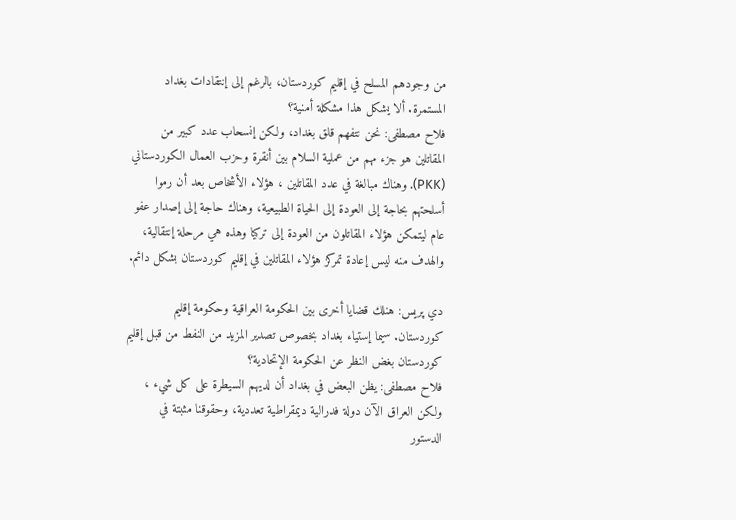من وجودهم المسلح في إقليم كوردستان، بالرغم إلى إنتقادات بغداد المستمرة. ألا يشكل هذا مشكلة أمنية؟
فلاح مصطفى: نحن نتفهم قلق بغداد، ولكن إنسحاب عدد كبير من المقاتلين هو جزء مهم من عملية السلام بين أنقرة وحزب العمال الكوردستاني (PKK). وهناك مبالغة في عدد المقاتلين ، هؤلاء الأشخاص بعد أن رموا أسلحتهم بحاجة إلى العودة إلى الحياة الطبيعية، وهناك حاجة إلى إصدار عفو عام ليتمكن هؤلاء المقاتلون من العودة إلى تركيا وهذه هي مرحلة إنتقالية، والهدف منه ليس إعادة تمركز هؤلاء المقاتلين في إقليم كوردستان بشكل دائم.

دي پريس: هنلك قضايا أخرى بين الحكومة العراقية وحكومة إقليم كوردستان. سيما إستياء بغداد بخصوص تصدير المزيد من النفط من قبل إقليم كوردستان بغض النظر عن الحكومة الإتحادية؟
فلاح مصطفى: يظن البعض في بغداد أن لديهم السيطرة على كل شيء ، ولكن العراق الآن دولة فدرالية ديمقراطية تعددية، وحقوقنا مثبتة في الدستور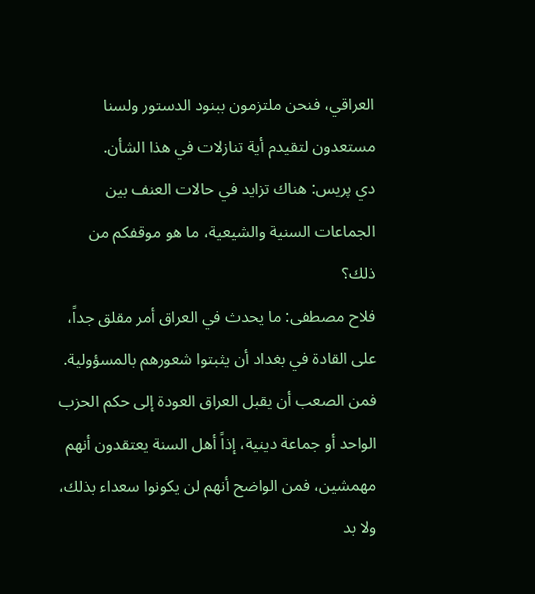العراقي، فنحن ملتزمون ببنود الدستور ولسنا مستعدون لتقيدم أية تنازلات في هذا الشأن.
دي پريس: هناك تزايد في حالات العنف بين الجماعات السنية والشيعية، ما هو موقفكم من ذلك؟
فلاح مصطفى: ما يحدث في العراق أمر مقلق جداً، على القادة في بغداد أن يثبتوا شعورهم بالمسؤولية. فمن الصعب أن يقبل العراق العودة إلى حكم الحزب الواحد أو جماعة دينية، إذاً أهل السنة يعتقدون أنهم مهمشين، فمن الواضح أنهم لن يكونوا سعداء بذلك، ولا بد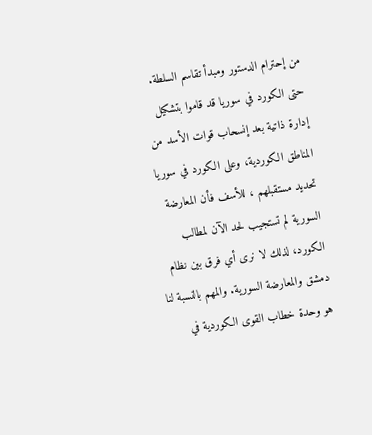من إحترام الدستور ومبدأ تقاسم السلطة.
حتى الكورد في سوريا قد قاموا بتشكيل إدارة ذاتية بعد إنسحاب قوات الأسد من المناطق الكوردية، وعلى الكورد في سوريا تحديد مستقبلهم ، للأسف فأن المعارضة السورية لم تستجيب لحد الآن لمطالب الكورد، لذلك لا نرى أي فرق بين نظام دمشق والمعارضة السورية. والمهم بالنسبة لنا هو وحدة خطاب القوى الكوردية في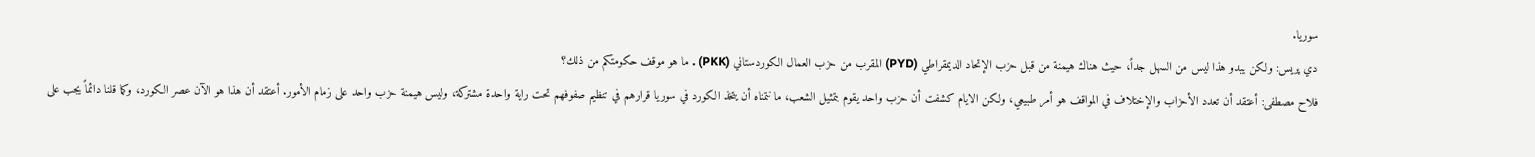سوريا.
دي پريس: ولكن يبدو هذا ليس من السهل جداً، حيث هناك هيمنة من قبل حزب الإتحاد الديمقراطي (PYD) المقرب من حزب العمال الكوردستاني (PKK) . ما هو موقف حكومتكم من ذلك؟
فلاح مصطفى: أعتقد أن تعدد الأحزاب والإختلاف في المواقف هو أمر طبيعي، ولكن الايام كشفت أن حزب واحد يقوم بتمثيل الشعب، ما نتمناه أن يتخذ الكورد في سوريا قرارهم في تنظيم صفوفهم تحت راية واحدة مشتركة، وليس هيمنة حزب واحد على زمام الأمور. أعتقد أن هذا هو الآن عصر الكورد، وكما قلنا دائماً يجب على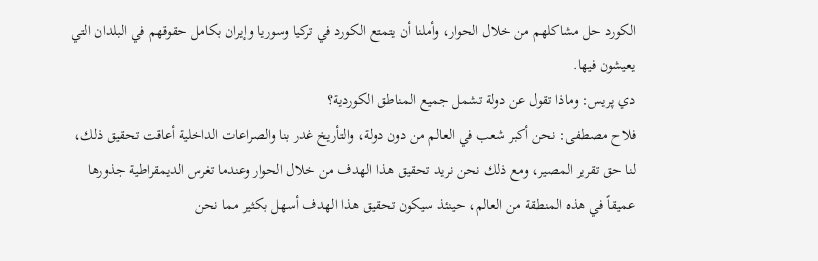الكورد حل مشاكلهم من خلال الحوار، وأملنا أن يتمتع الكورد في تركيا وسوريا وإيران بكامل حقوقهم في البلدان التي يعيشون فيها.
دي پريس: وماذا تقول عن دولة تشمل جميع المناطق الكوردية؟
فلاح مصطفى: نحن أكبر شعب في العالم من دون دولة، والتأريخ غدر بنا والصراعات الداخلية أعاقت تحقيق ذلك، لنا حق تقرير المصير، ومع ذلك نحن نريد تحقيق هذا الهدف من خلال الحوار وعندما تغرس الديمقراطية جذورها عميقاً في هذه المنطقة من العالم، حينئذ سيكون تحقيق هذا الهدف أسهل بكثير مما نحن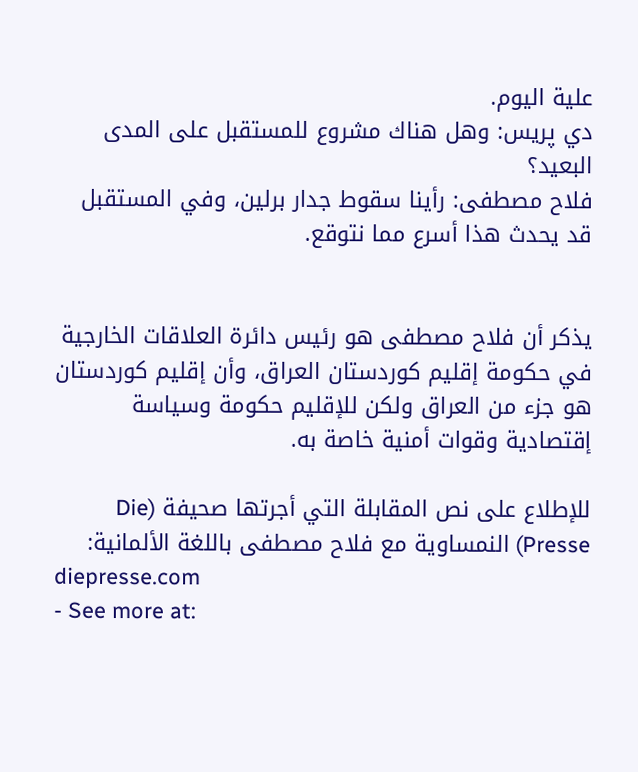علية اليوم.
دي پريس: وهل هناك مشروع للمستقبل على المدى البعيد؟
فلاح مصطفى: رأينا سقوط جدار برلين، وفي المستقبل قد يحدث هذا أسرع مما نتوقع.


يذكر أن فلاح مصطفى هو رئيس دائرة العلاقات الخارجية في حكومة إقليم كوردستان العراق، وأن إقليم كوردستان هو جزء من العراق ولكن للإقليم حكومة وسياسة إقتصادية وقوات أمنية خاصة به.

للإطلاع على نص المقابلة التي أجرتها صحيفة (Die Presse) النمساوية مع فلاح مصطفى باللغة الألمانية:
diepresse.com
- See more at: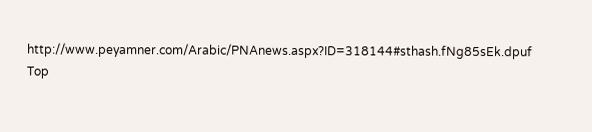http://www.peyamner.com/Arabic/PNAnews.aspx?ID=318144#sthash.fNg85sEk.dpuf
Top